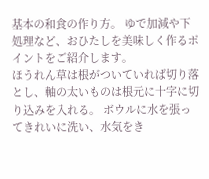基本の和食の作り方。 ゆで加減や下処理など、おひたしを美味しく作るポイントをご紹介します。
ほうれん草は根がついていれば切り落とし、軸の太いものは根元に十字に切り込みを入れる。 ボウルに水を張ってきれいに洗い、水気をき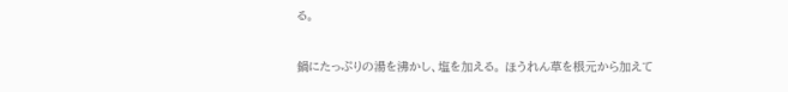る。

鍋にたっぷりの湯を沸かし、塩を加える。 ほうれん草を根元から加えて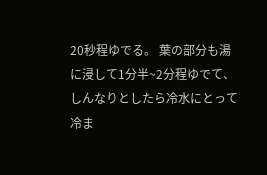20秒程ゆでる。 葉の部分も湯に浸して1分半~2分程ゆでて、しんなりとしたら冷水にとって冷ま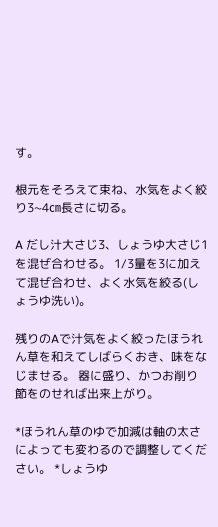す。

根元をそろえて束ね、水気をよく絞り3~4㎝長さに切る。

A だし汁大さじ3、しょうゆ大さじ1を混ぜ合わせる。 1/3量を3に加えて混ぜ合わせ、よく水気を絞る(しょうゆ洗い)。

残りのAで汁気をよく絞ったほうれん草を和えてしばらくおき、味をなじませる。 器に盛り、かつお削り節をのせれば出来上がり。

*ほうれん草のゆで加減は軸の太さによっても変わるので調整してください。 *しょうゆ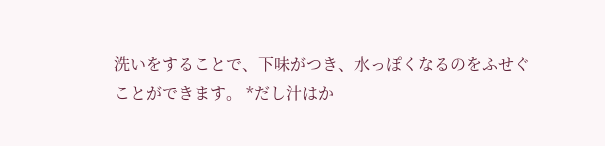洗いをすることで、下味がつき、水っぽくなるのをふせぐことができます。 *だし汁はか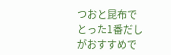つおと昆布でとった1番だしがおすすめで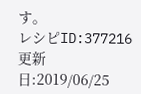す。
レシピID:377216
更新日:2019/06/25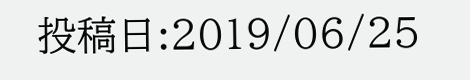投稿日:2019/06/25